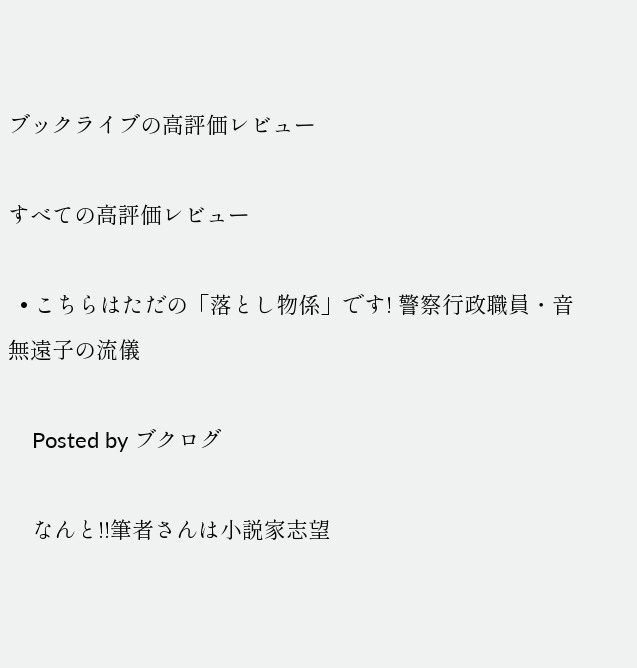ブックライブの高評価レビュー

すべての高評価レビュー

  • こちらはただの「落とし物係」です! 警察行政職員・音無遠子の流儀

    Posted by ブクログ

    なんと!!筆者さんは小説家志望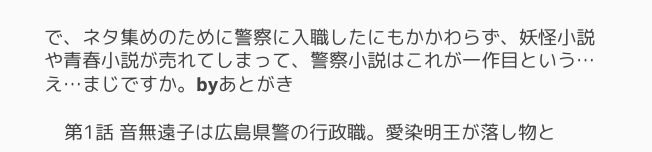で、ネタ集めのために警察に入職したにもかかわらず、妖怪小説や青春小説が売れてしまって、警察小説はこれが一作目という…え…まじですか。byあとがき

    第1話 音無遠子は広島県警の行政職。愛染明王が落し物と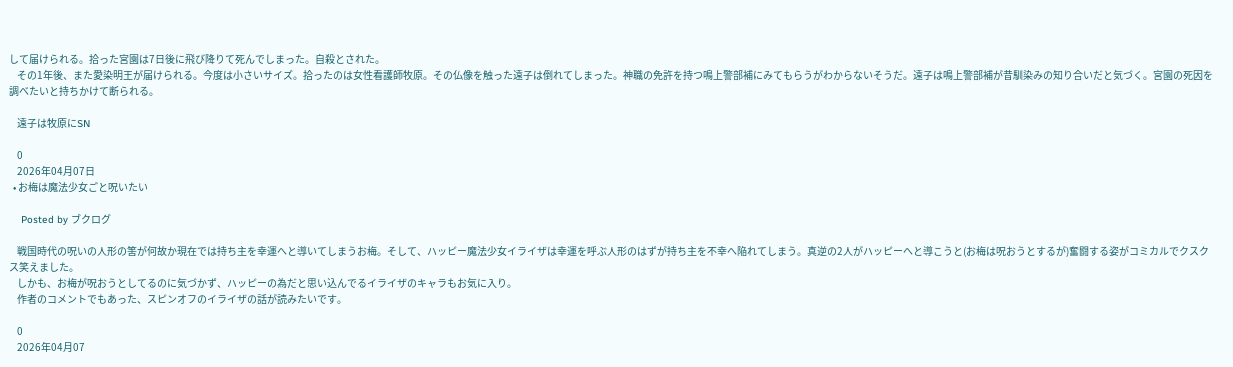して届けられる。拾った宮園は7日後に飛び降りて死んでしまった。自殺とされた。
    その1年後、また愛染明王が届けられる。今度は小さいサイズ。拾ったのは女性看護師牧原。その仏像を触った遠子は倒れてしまった。神職の免許を持つ鳴上警部補にみてもらうがわからないそうだ。遠子は鳴上警部補が昔馴染みの知り合いだと気づく。宮園の死因を調べたいと持ちかけて断られる。

    遠子は牧原にSN

    0
    2026年04月07日
  • お梅は魔法少女ごと呪いたい

    Posted by ブクログ

    戦国時代の呪いの人形の筈が何故か現在では持ち主を幸運へと導いてしまうお梅。そして、ハッピー魔法少女イライザは幸運を呼ぶ人形のはずが持ち主を不幸へ陥れてしまう。真逆の2人がハッピーへと導こうと(お梅は呪おうとするが)奮闘する姿がコミカルでクスクス笑えました。
    しかも、お梅が呪おうとしてるのに気づかず、ハッピーの為だと思い込んでるイライザのキャラもお気に入り。
    作者のコメントでもあった、スピンオフのイライザの話が読みたいです。

    0
    2026年04月07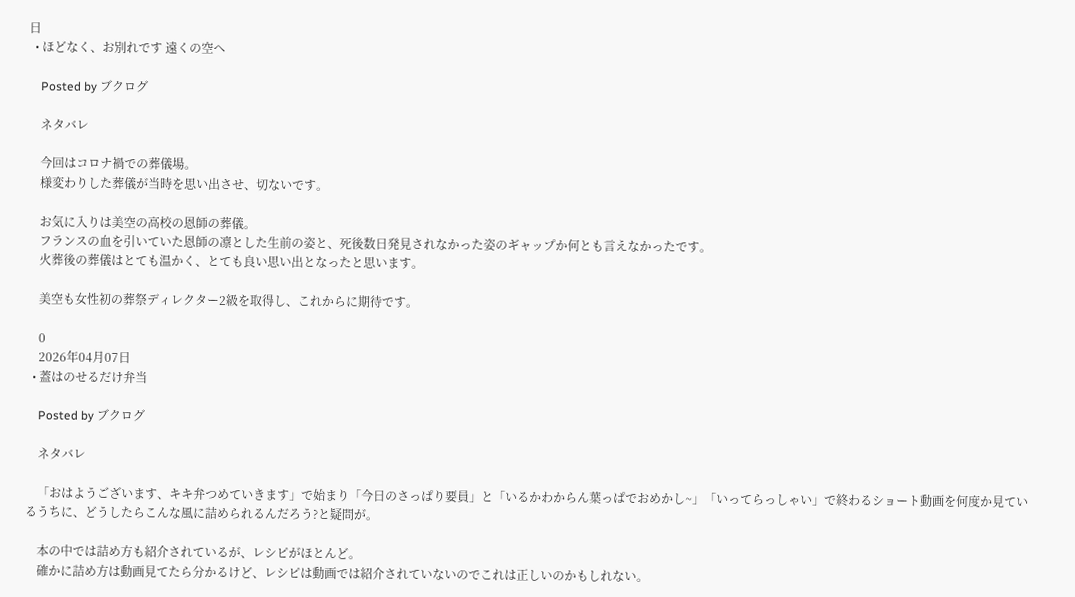日
  • ほどなく、お別れです 遠くの空へ

    Posted by ブクログ

    ネタバレ

    今回はコロナ禍での葬儀場。
    様変わりした葬儀が当時を思い出させ、切ないです。

    お気に入りは美空の高校の恩師の葬儀。
    フランスの血を引いていた恩師の凛とした生前の姿と、死後数日発見されなかった姿のギャップか何とも言えなかったです。
    火葬後の葬儀はとても温かく、とても良い思い出となったと思います。

    美空も女性初の葬祭ディレクター2級を取得し、これからに期待です。

    0
    2026年04月07日
  • 蓋はのせるだけ弁当

    Posted by ブクログ

    ネタバレ

    「おはようございます、キキ弁つめていきます」で始まり「今日のさっぱり要員」と「いるかわからん葉っぱでおめかし~」「いってらっしゃい」で終わるショート動画を何度か見ているうちに、どうしたらこんな風に詰められるんだろう?と疑問が。

    本の中では詰め方も紹介されているが、レシピがほとんど。
    確かに詰め方は動画見てたら分かるけど、レシピは動画では紹介されていないのでこれは正しいのかもしれない。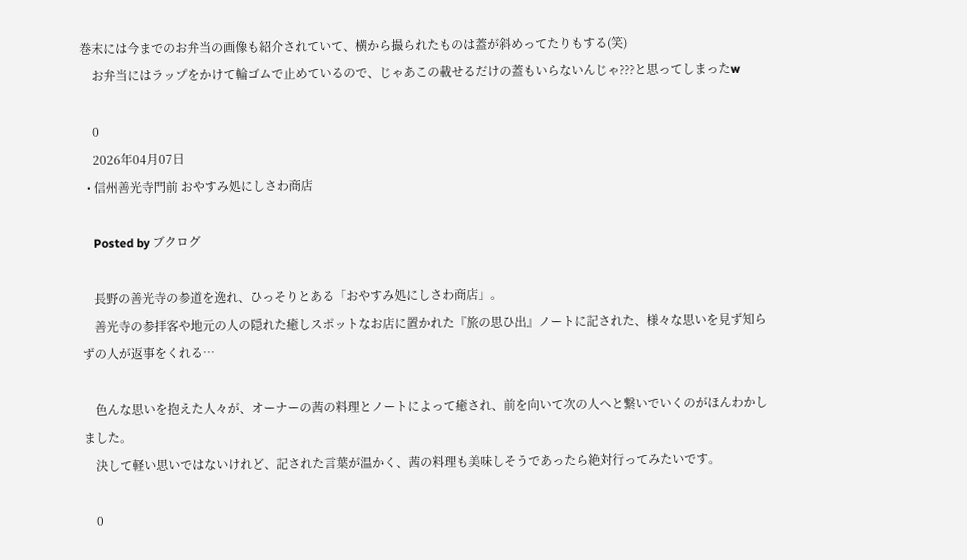巻末には今までのお弁当の画像も紹介されていて、横から撮られたものは蓋が斜めってたりもする(笑)
    お弁当にはラップをかけて輪ゴムで止めているので、じゃあこの載せるだけの蓋もいらないんじゃ???と思ってしまったw

    0
    2026年04月07日
  • 信州善光寺門前 おやすみ処にしさわ商店

    Posted by ブクログ

    長野の善光寺の参道を逸れ、ひっそりとある「おやすみ処にしさわ商店」。
    善光寺の参拝客や地元の人の隠れた癒しスポットなお店に置かれた『旅の思ひ出』ノートに記された、様々な思いを見ず知らずの人が返事をくれる…

    色んな思いを抱えた人々が、オーナーの茜の料理とノートによって癒され、前を向いて次の人へと繋いでいくのがほんわかしました。
    決して軽い思いではないけれど、記された言葉が温かく、茜の料理も美味しそうであったら絶対行ってみたいです。

    0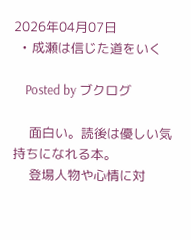2026年04月07日
  • 成瀬は信じた道をいく

    Posted by ブクログ

    面白い。読後は優しい気持ちになれる本。
    登場人物や心情に対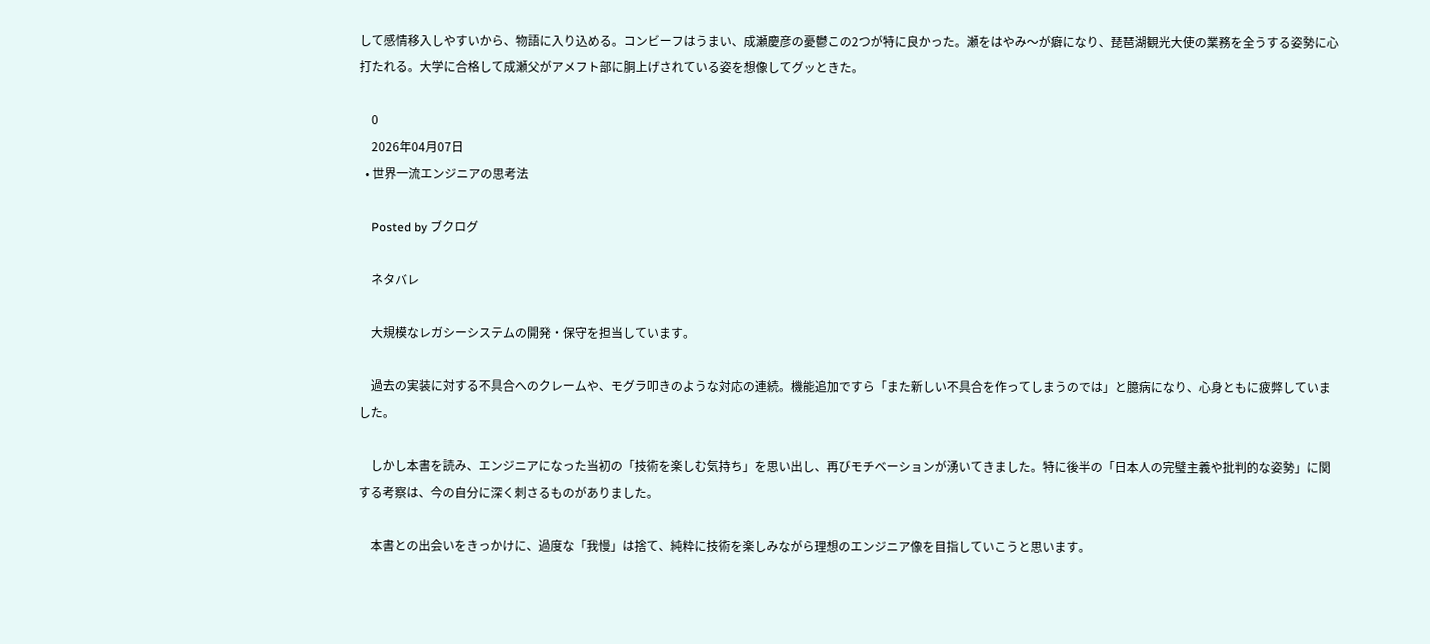して感情移入しやすいから、物語に入り込める。コンビーフはうまい、成瀬慶彦の憂鬱この2つが特に良かった。瀬をはやみ〜が癖になり、琵琶湖観光大使の業務を全うする姿勢に心打たれる。大学に合格して成瀬父がアメフト部に胴上げされている姿を想像してグッときた。

    0
    2026年04月07日
  • 世界一流エンジニアの思考法

    Posted by ブクログ

    ネタバレ

    大規模なレガシーシステムの開発・保守を担当しています。

    過去の実装に対する不具合へのクレームや、モグラ叩きのような対応の連続。機能追加ですら「また新しい不具合を作ってしまうのでは」と臆病になり、心身ともに疲弊していました。

    しかし本書を読み、エンジニアになった当初の「技術を楽しむ気持ち」を思い出し、再びモチベーションが湧いてきました。特に後半の「日本人の完璧主義や批判的な姿勢」に関する考察は、今の自分に深く刺さるものがありました。

    本書との出会いをきっかけに、過度な「我慢」は捨て、純粋に技術を楽しみながら理想のエンジニア像を目指していこうと思います。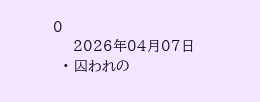0
    2026年04月07日
  • 囚われの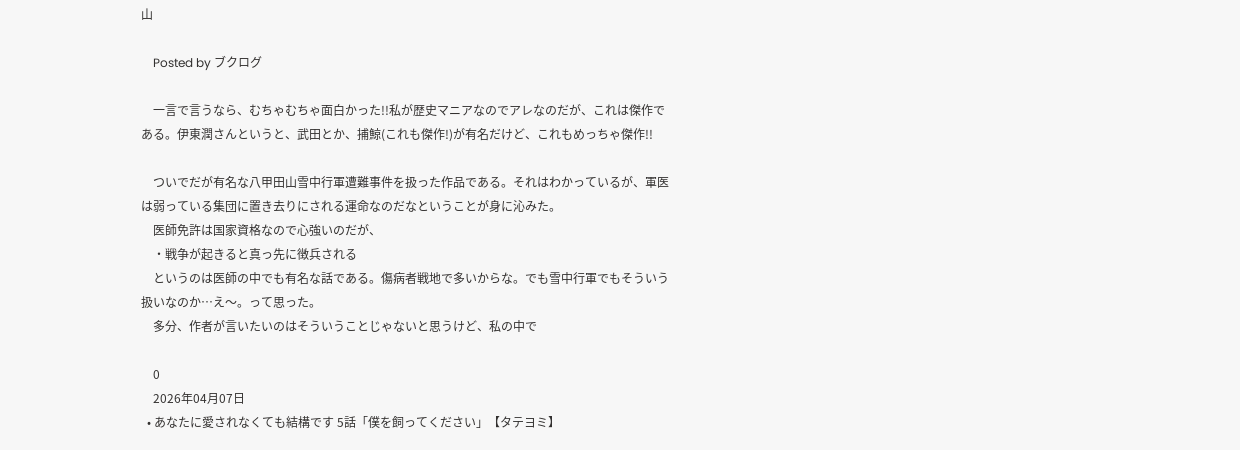山

    Posted by ブクログ

    一言で言うなら、むちゃむちゃ面白かった!!私が歴史マニアなのでアレなのだが、これは傑作である。伊東潤さんというと、武田とか、捕鯨(これも傑作!)が有名だけど、これもめっちゃ傑作!!

    ついでだが有名な八甲田山雪中行軍遭難事件を扱った作品である。それはわかっているが、軍医は弱っている集団に置き去りにされる運命なのだなということが身に沁みた。
    医師免許は国家資格なので心強いのだが、
    ・戦争が起きると真っ先に徴兵される
    というのは医師の中でも有名な話である。傷病者戦地で多いからな。でも雪中行軍でもそういう扱いなのか…え〜。って思った。
    多分、作者が言いたいのはそういうことじゃないと思うけど、私の中で

    0
    2026年04月07日
  • あなたに愛されなくても結構です 5話「僕を飼ってください」【タテヨミ】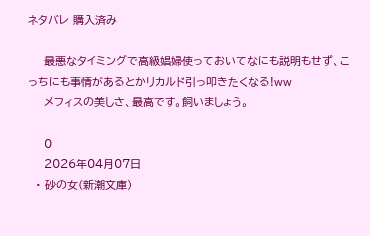ネタバレ 購入済み

    最悪なタイミングで高級娼婦使っておいてなにも説明もせず、こっちにも事情があるとかリカルド引っ叩きたくなる!ww
    メフィスの美しさ、最高です。飼いましょう。

    0
    2026年04月07日
  • 砂の女(新潮文庫)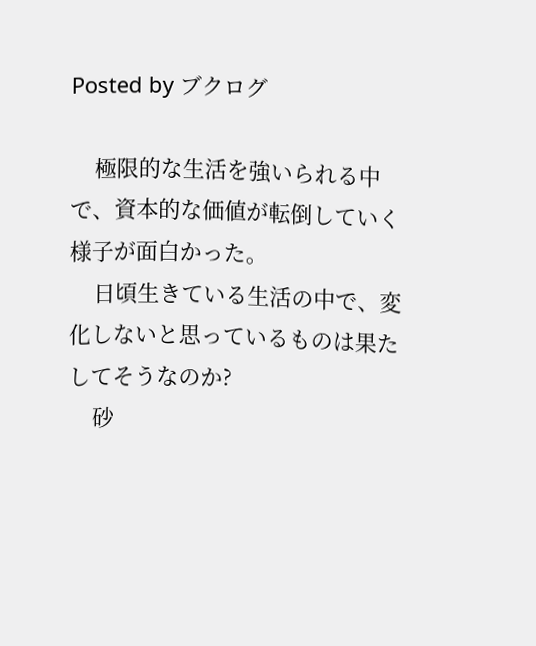Posted by ブクログ

    極限的な生活を強いられる中で、資本的な価値が転倒していく様子が面白かった。
    日頃生きている生活の中で、変化しないと思っているものは果たしてそうなのか?
    砂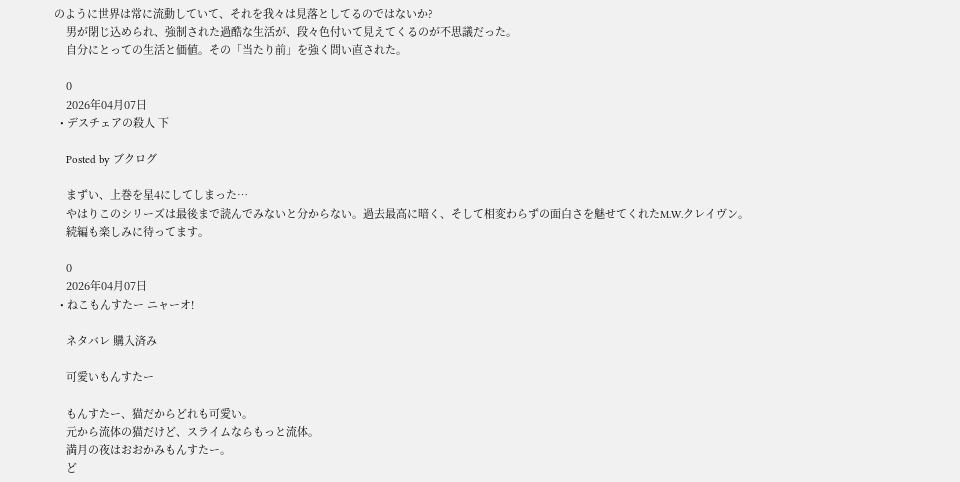のように世界は常に流動していて、それを我々は見落としてるのではないか?
    男が閉じ込められ、強制された過酷な生活が、段々色付いて見えてくるのが不思議だった。
    自分にとっての生活と価値。その「当たり前」を強く問い直された。

    0
    2026年04月07日
  • デスチェアの殺人 下

    Posted by ブクログ

    まずい、上巻を星4にしてしまった…
    やはりこのシリーズは最後まで読んでみないと分からない。過去最高に暗く、そして相変わらずの面白さを魅せてくれたM.W.クレイヴン。
    続編も楽しみに待ってます。

    0
    2026年04月07日
  • ねこもんすたー ニャーオ!

    ネタバレ 購入済み

    可愛いもんすたー

    もんすたー、猫だからどれも可愛い。
    元から流体の猫だけど、スライムならもっと流体。
    満月の夜はおおかみもんすたー。
    ど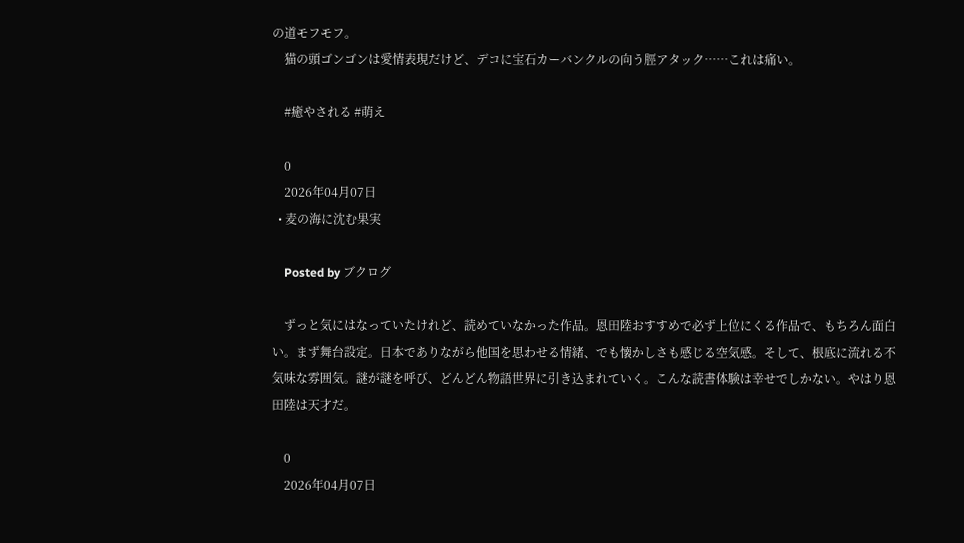の道モフモフ。
    猫の頭ゴンゴンは愛情表現だけど、デコに宝石カーバンクルの向う脛アタック……これは痛い。

    #癒やされる #萌え

    0
    2026年04月07日
  • 麦の海に沈む果実

    Posted by ブクログ

    ずっと気にはなっていたけれど、読めていなかった作品。恩田陸おすすめで必ず上位にくる作品で、もちろん面白い。まず舞台設定。日本でありながら他国を思わせる情緒、でも懐かしさも感じる空気感。そして、根底に流れる不気味な雰囲気。謎が謎を呼び、どんどん物語世界に引き込まれていく。こんな読書体験は幸せでしかない。やはり恩田陸は天才だ。

    0
    2026年04月07日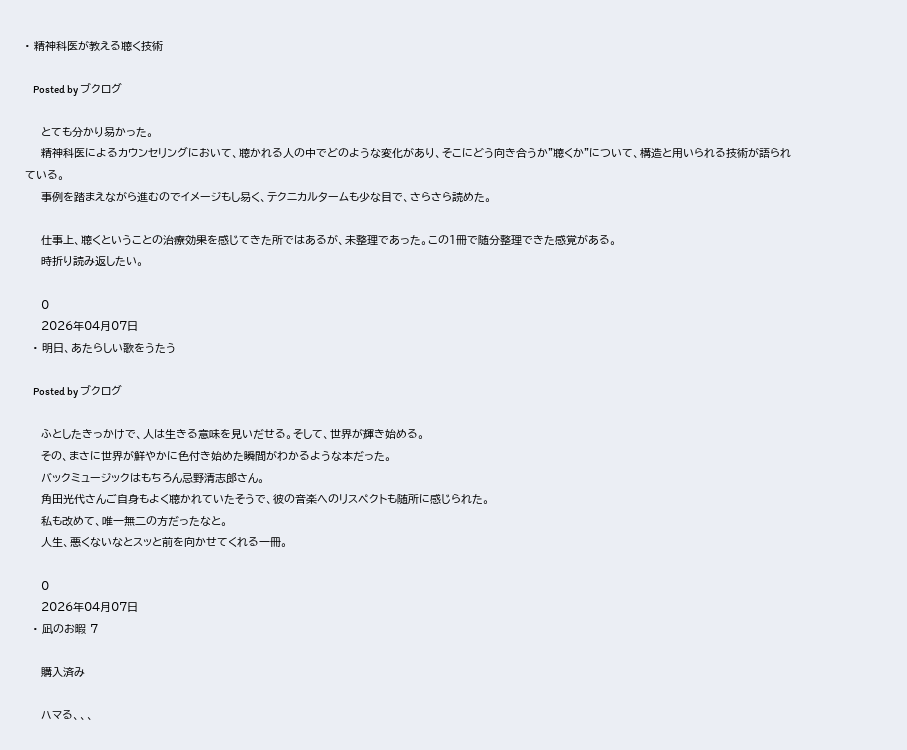• 精神科医が教える聴く技術

    Posted by ブクログ

    とても分かり易かった。
    精神科医によるカウンセリングにおいて、聴かれる人の中でどのような変化があり、そこにどう向き合うか"聴くか"について、構造と用いられる技術が語られている。
    事例を踏まえながら進むのでイメージもし易く、テクニカルタームも少な目で、さらさら読めた。

    仕事上、聴くということの治療効果を感じてきた所ではあるが、未整理であった。この1冊で随分整理できた感覚がある。
    時折り読み返したい。

    0
    2026年04月07日
  • 明日、あたらしい歌をうたう

    Posted by ブクログ

    ふとしたきっかけで、人は生きる意味を見いだせる。そして、世界が輝き始める。
    その、まさに世界が鮮やかに色付き始めた瞬間がわかるような本だった。
    バックミュージックはもちろん忌野清志郎さん。
    角田光代さんご自身もよく聴かれていたそうで、彼の音楽へのリスペクトも随所に感じられた。
    私も改めて、唯一無二の方だったなと。
    人生、悪くないなとスッと前を向かせてくれる一冊。

    0
    2026年04月07日
  • 凪のお暇 7

    購入済み

    ハマる、、、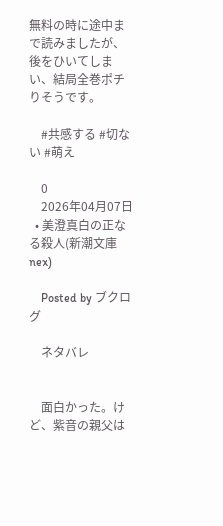無料の時に途中まで読みましたが、後をひいてしまい、結局全巻ポチりそうです。

    #共感する #切ない #萌え

    0
    2026年04月07日
  • 美澄真白の正なる殺人(新潮文庫nex)

    Posted by ブクログ

    ネタバレ


    面白かった。けど、紫音の親父は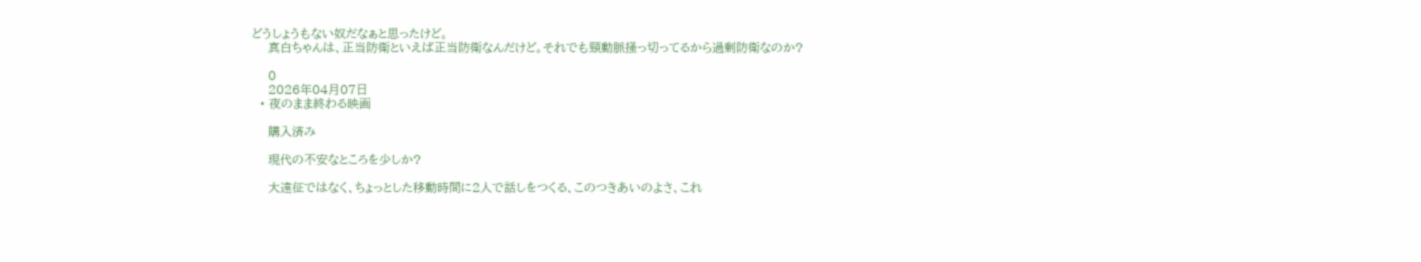どうしょうもない奴だなぁと思ったけど。
    真白ちゃんは、正当防衛といえば正当防衛なんだけど。それでも頸動脈掻っ切ってるから過剰防衛なのか?

    0
    2026年04月07日
  • 夜のまま終わる映画

    購入済み

    現代の不安なところを少しか?

    大遠征ではなく、ちょっとした移動時間に2人で話しをつくる、このつきあいのよさ、これ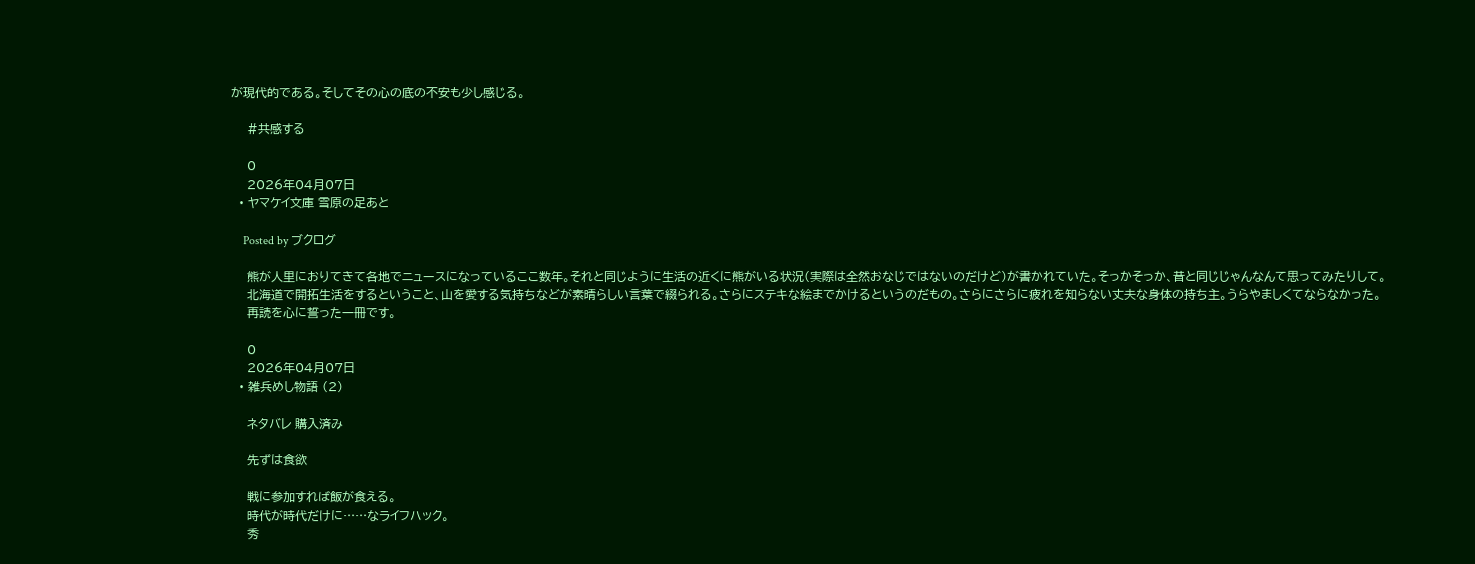が現代的である。そしてその心の底の不安も少し感じる。

    #共感する

    0
    2026年04月07日
  • ヤマケイ文庫 雪原の足あと

    Posted by ブクログ

    熊が人里におりてきて各地でニュースになっているここ数年。それと同じように生活の近くに熊がいる状況(実際は全然おなじではないのだけど)が書かれていた。そっかそっか、昔と同じじゃんなんて思ってみたりして。
    北海道で開拓生活をするということ、山を愛する気持ちなどが素晴らしい言葉で綴られる。さらにステキな絵までかけるというのだもの。さらにさらに疲れを知らない丈夫な身体の持ち主。うらやましくてならなかった。
    再読を心に誓った一冊です。

    0
    2026年04月07日
  • 雑兵めし物語 (2)

    ネタバレ 購入済み

    先ずは食欲

    戦に参加すれば飯が食える。
    時代が時代だけに……なライフハック。
    秀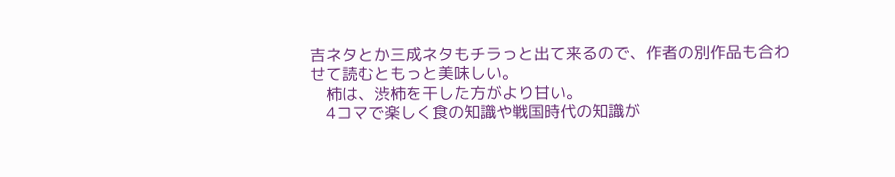吉ネタとか三成ネタもチラっと出て来るので、作者の別作品も合わせて読むともっと美味しい。
    柿は、渋柿を干した方がより甘い。
    4コマで楽しく食の知識や戦国時代の知識が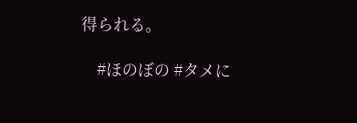得られる。

    #ほのぼの #タメに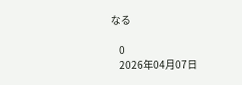なる

    0
    2026年04月07日